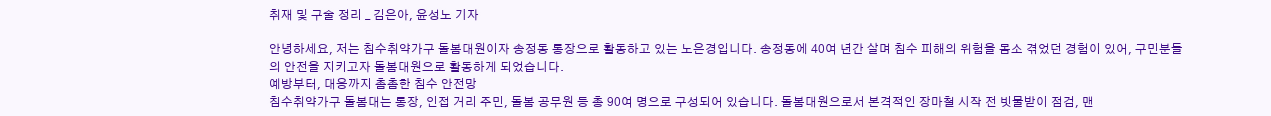취재 및 구술 정리 _ 김은아, 윤성노 기자

안녕하세요, 저는 침수취약가구 돌봄대원이자 송정동 통장으로 활동하고 있는 노은경입니다. 송정동에 40여 년간 살며 침수 피해의 위험을 몸소 겪었던 경험이 있어, 구민분들의 안전을 지키고자 돌봄대원으로 활동하게 되었습니다.
예방부터, 대응까지 촘촘한 침수 안전망
침수취약가구 돌봄대는 통장, 인접 거리 주민, 돌봄 공무원 등 총 90여 명으로 구성되어 있습니다. 돌봄대원으로서 본격적인 장마철 시작 전 빗물받이 점검, 맨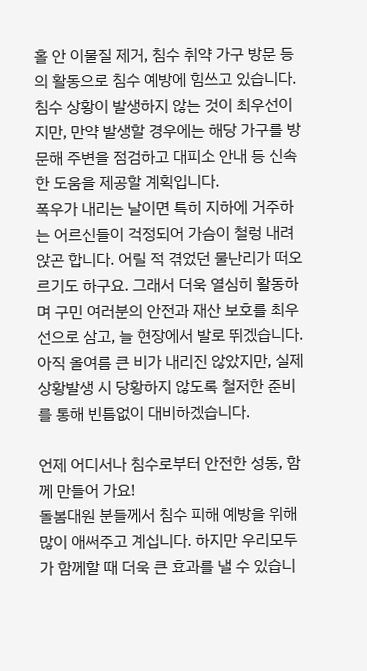홀 안 이물질 제거, 침수 취약 가구 방문 등의 활동으로 침수 예방에 힘쓰고 있습니다.
침수 상황이 발생하지 않는 것이 최우선이지만, 만약 발생할 경우에는 해당 가구를 방문해 주변을 점검하고 대피소 안내 등 신속한 도움을 제공할 계획입니다.
폭우가 내리는 날이면 특히 지하에 거주하는 어르신들이 걱정되어 가슴이 철렁 내려앉곤 합니다. 어릴 적 겪었던 물난리가 떠오르기도 하구요. 그래서 더욱 열심히 활동하며 구민 여러분의 안전과 재산 보호를 최우선으로 삼고, 늘 현장에서 발로 뛰겠습니다. 아직 올여름 큰 비가 내리진 않았지만, 실제 상황발생 시 당황하지 않도록 철저한 준비를 통해 빈틈없이 대비하겠습니다.

언제 어디서나 침수로부터 안전한 성동, 함께 만들어 가요!
돌봄대원 분들께서 침수 피해 예방을 위해 많이 애써주고 계십니다. 하지만 우리모두가 함께할 때 더욱 큰 효과를 낼 수 있습니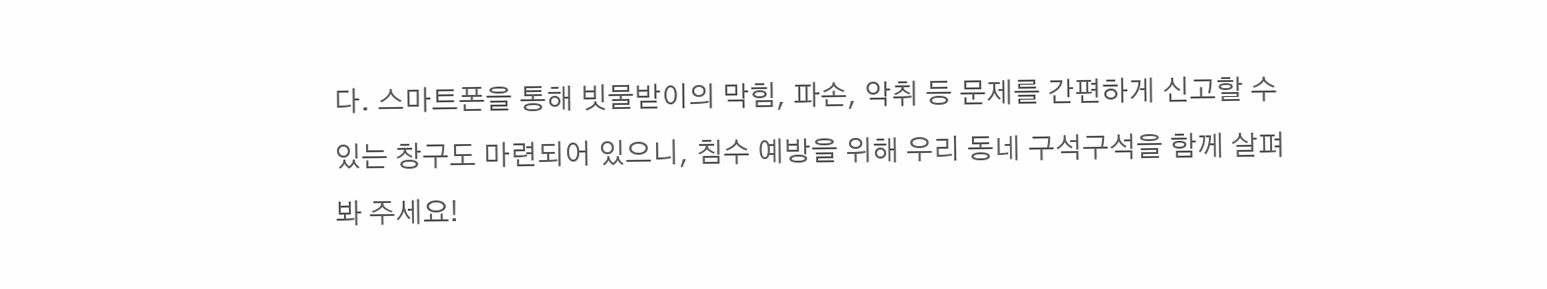다. 스마트폰을 통해 빗물받이의 막힘, 파손, 악취 등 문제를 간편하게 신고할 수 있는 창구도 마련되어 있으니, 침수 예방을 위해 우리 동네 구석구석을 함께 살펴봐 주세요!